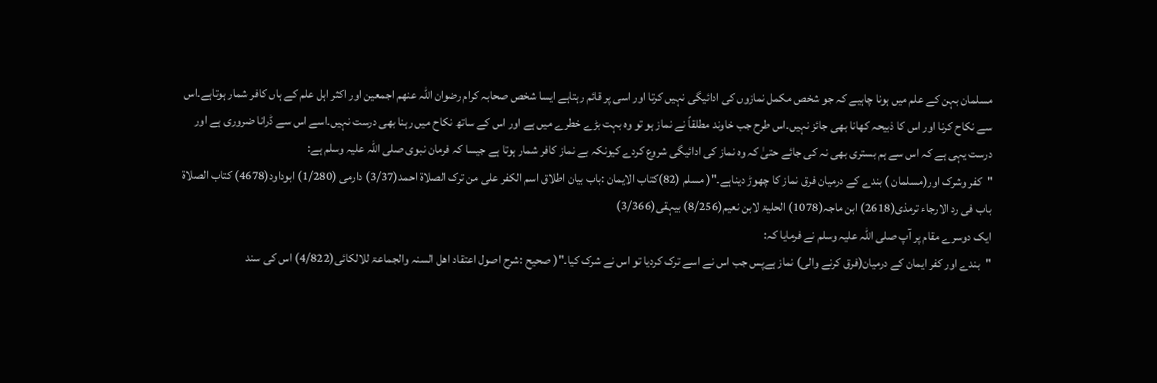مسلمان بہن کے علم میں ہونا چاہیے کہ جو شخص مکمل نمازوں کی ادائیگی نہیں کرتا اور اسی پر قائم رہتاہے ایسا شخص صحابہ کرام رضوان اللہ عنھم اجمعین اور اکثر اہل علم کے ہاں کافر شمار ہوتاہے۔اس سے نکاح کرنا اور اس کا ذبیحہ کھانا بھی جائز نہیں۔اس طرح جب خاوند مطلقاً نے نماز ہو تو وہ بہت بڑے خطرے میں ہے اور اس کے ساتھ نکاح میں رہنا بھی درست نہیں۔اسے اس سے ڈرانا ضروری ہے اور درست یہی ہے کہ اس سے ہم بستری بھی نہ کی جائے حتیٰ کہ وہ نماز کی ادائیگی شروع کردے کیونکہ بے نماز کافر شمار ہوتا ہے جیسا کہ فرمان نبوی صلی اللہ علیہ وسلم ہے:
"کفر وشرک اور(مسلمان ) بندے کے درمیان فرق نماز کا چھوڑ دیناہے۔"( مسلم (82)کتاب الایمان :باب بیان اطلاق اسم الکفر علی من ترک الصلاۃ احمد(3/37) دارمی (1/280) ابوداود(4678) کتاب الصلاۃ باب فی رد الارجاء ترمذی(2618) ابن ماجہ(1078) الحلیۃ لابن نعیم(8/256) بیہقی(3/366)
ایک دوسرے مقام پر آپ صلی اللہ علیہ وسلم نے فرمایا کہ:
"بندے اور کفر ایمان کے درمیان(فرق کرنے والی) نماز ہےپس جب اس نے اسے ترک کردیا تو اس نے شرک کیا۔"( صحیح :شرح اصول اعتقاد اھل السنہ والجماعۃ للالکائی(4/822) اس کی سند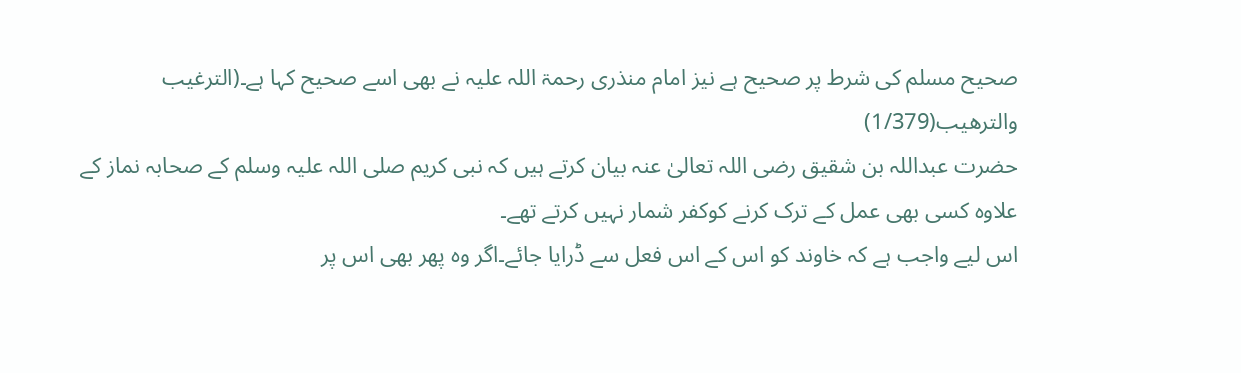صحیح مسلم کی شرط پر صحیح ہے نیز امام منذری رحمۃ اللہ علیہ نے بھی اسے صحیح کہا ہے۔(الترغیب والترھیب(1/379)
حضرت عبداللہ بن شقیق رضی اللہ تعالیٰ عنہ بیان کرتے ہیں کہ نبی کریم صلی اللہ علیہ وسلم کے صحابہ نماز کے علاوہ کسی بھی عمل کے ترک کرنے کوکفر شمار نہیں کرتے تھے۔
اس لیے واجب ہے کہ خاوند کو اس کے اس فعل سے ڈرایا جائے۔اگر وہ پھر بھی اس پر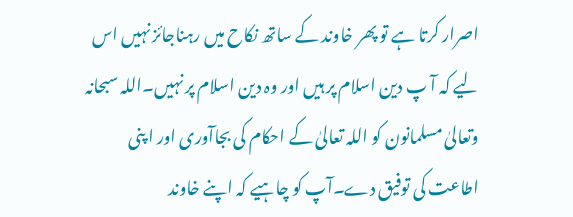اصرار کرتا ہے تو پھر خاوند کے ساتھ نکاح میں رہناجائز نہیں اس لیے کہ آ پ دین اسلام پر ہیں اور وہ دین اسلام پر نہیں۔اللہ سبحانہ وتعالیٰ مسلمانون کو اللہ تعالیٰ کے احکام کی بجاآوری اور ا پنی اطاعت کی توفیق دے۔آپ کو چاہیے کہ اپنے خاوند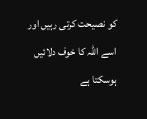کو نصیحت کرتی رہیں اور اسے اللہ کا خوف دلائیں ہوسکتا ہے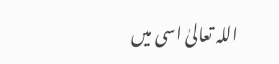اللہ تعالیٰ اسی میں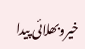خیروبھلائی پیدا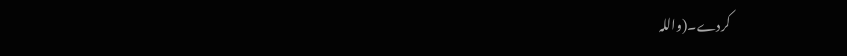کردے۔(واللہ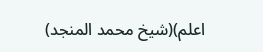اعلم)(شیخ محمد المنجد)